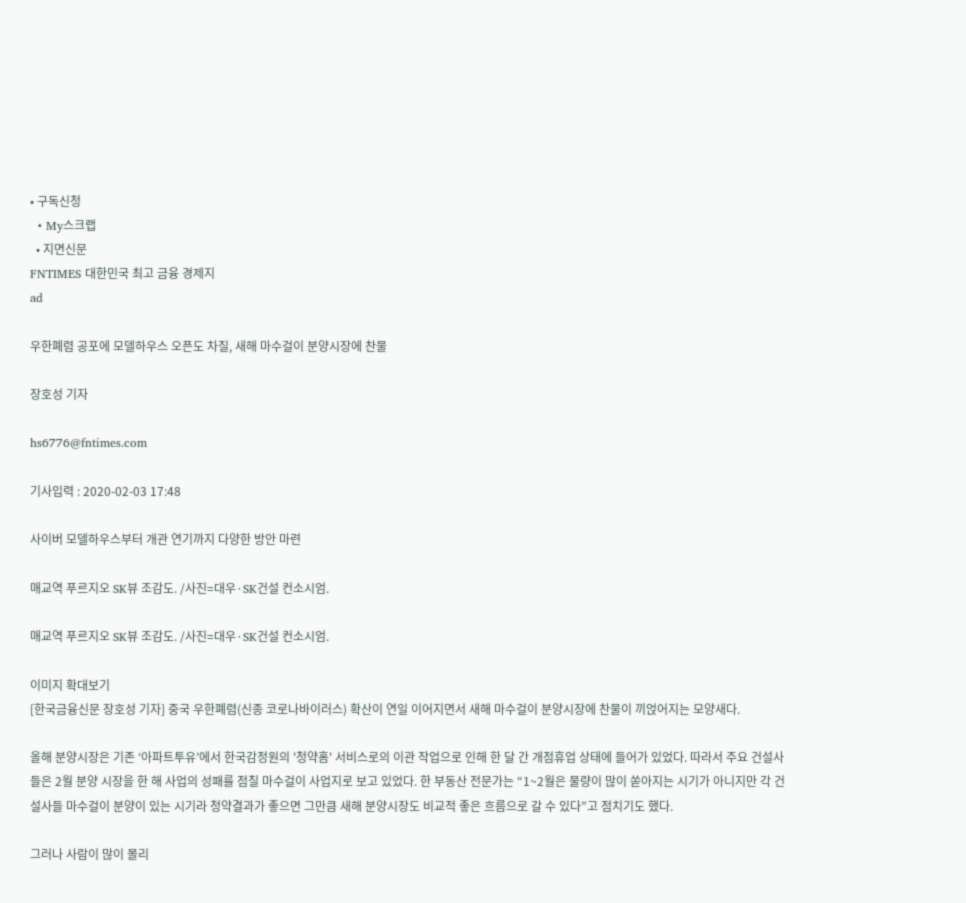• 구독신청
  • My스크랩
  • 지면신문
FNTIMES 대한민국 최고 금융 경제지
ad

우한폐렴 공포에 모델하우스 오픈도 차질, 새해 마수걸이 분양시장에 찬물

장호성 기자

hs6776@fntimes.com

기사입력 : 2020-02-03 17:48

사이버 모델하우스부터 개관 연기까지 다양한 방안 마련

매교역 푸르지오 SK뷰 조감도. /사진=대우·SK건설 컨소시엄.

매교역 푸르지오 SK뷰 조감도. /사진=대우·SK건설 컨소시엄.

이미지 확대보기
[한국금융신문 장호성 기자] 중국 우한폐렴(신종 코로나바이러스) 확산이 연일 이어지면서 새해 마수걸이 분양시장에 찬물이 끼얹어지는 모양새다.

올해 분양시장은 기존 ‘아파트투유’에서 한국감정원의 '청약홈' 서비스로의 이관 작업으로 인해 한 달 간 개점휴업 상태에 들어가 있었다. 따라서 주요 건설사들은 2월 분양 시장을 한 해 사업의 성패를 점칠 마수걸이 사업지로 보고 있었다. 한 부동산 전문가는 “1~2월은 물량이 많이 쏟아지는 시기가 아니지만 각 건설사들 마수걸이 분양이 있는 시기라 청약결과가 좋으면 그만큼 새해 분양시장도 비교적 좋은 흐름으로 갈 수 있다”고 점치기도 했다.

그러나 사람이 많이 몰리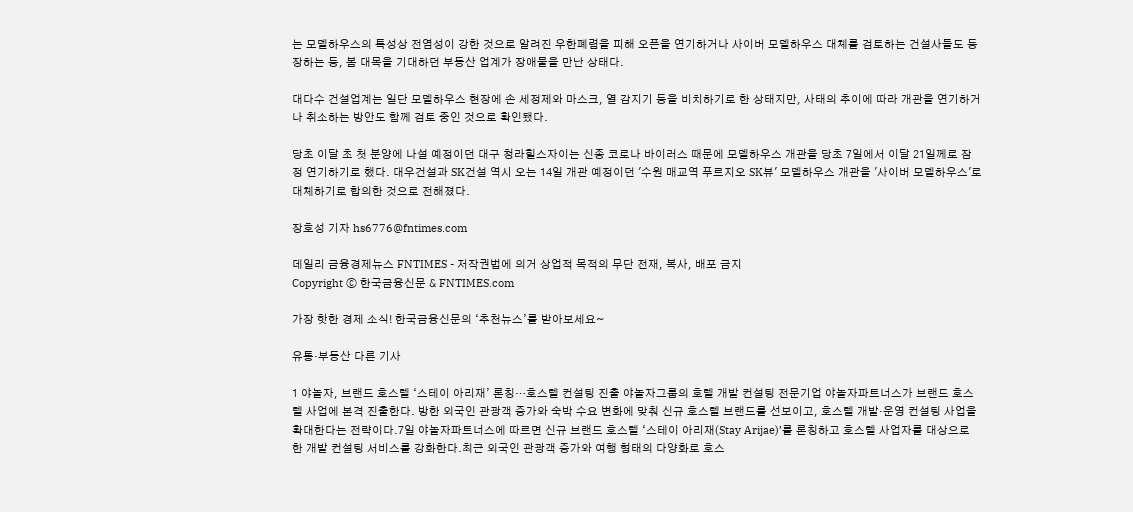는 모델하우스의 특성상 전염성이 강한 것으로 알려진 우한폐렴을 피해 오픈을 연기하거나 사이버 모델하우스 대체를 검토하는 건설사들도 등장하는 등, 봄 대목을 기대하던 부동산 업계가 장애물을 만난 상태다.

대다수 건설업계는 일단 모델하우스 현장에 손 세정제와 마스크, 열 감지기 등을 비치하기로 한 상태지만, 사태의 추이에 따라 개관을 연기하거나 취소하는 방안도 함께 검토 중인 것으로 확인됐다.

당초 이달 초 첫 분양에 나설 예정이던 대구 청라힐스자이는 신종 코로나 바이러스 때문에 모델하우스 개관을 당초 7일에서 이달 21일께로 잠정 연기하기로 했다. 대우건설과 SK건설 역시 오는 14일 개관 예정이던 '수원 매교역 푸르지오 SK뷰' 모델하우스 개관을 '사이버 모델하우스'로 대체하기로 합의한 것으로 전해졌다.

장호성 기자 hs6776@fntimes.com

데일리 금융경제뉴스 FNTIMES - 저작권법에 의거 상업적 목적의 무단 전재, 복사, 배포 금지
Copyright ⓒ 한국금융신문 & FNTIMES.com

가장 핫한 경제 소식! 한국금융신문의 ‘추천뉴스’를 받아보세요~

유통·부동산 다른 기사

1 야놀자, 브랜드 호스텔 ‘스테이 아리재’ 론칭…호스텔 컨설팅 진출 야놀자그룹의 호텔 개발 컨설팅 전문기업 야놀자파트너스가 브랜드 호스텔 사업에 본격 진출한다. 방한 외국인 관광객 증가와 숙박 수요 변화에 맞춰 신규 호스텔 브랜드를 선보이고, 호스텔 개발·운영 컨설팅 사업을 확대한다는 전략이다.7일 야놀자파트너스에 따르면 신규 브랜드 호스텔 ‘스테이 아리재(Stay Arijae)’를 론칭하고 호스텔 사업자를 대상으로 한 개발 컨설팅 서비스를 강화한다.최근 외국인 관광객 증가와 여행 형태의 다양화로 호스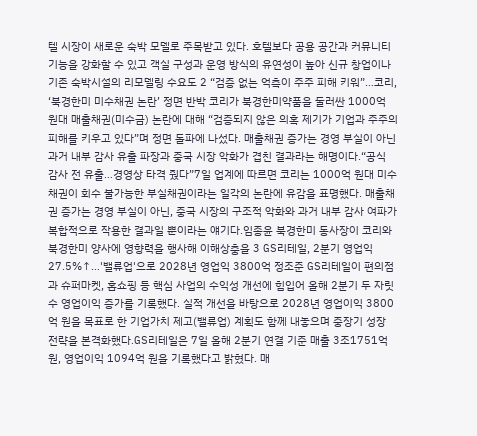텔 시장이 새로운 숙박 모델로 주목받고 있다. 호텔보다 공용 공간과 커뮤니티 기능을 강화할 수 있고 객실 구성과 운영 방식의 유연성이 높아 신규 창업이나 기존 숙박시설의 리모델링 수요도 2 “검증 없는 억측이 주주 피해 키워”…코리, ‘북경한미 미수채권 논란’ 정면 반박 코리가 북경한미약품을 둘러싼 1000억 원대 매출채권(미수금) 논란에 대해 “검증되지 않은 의혹 제기가 기업과 주주의 피해를 키우고 있다”며 정면 돌파에 나섰다. 매출채권 증가는 경영 부실이 아닌 과거 내부 감사 유출 파장과 중국 시장 악화가 겹친 결과라는 해명이다.“공식 감사 전 유출…경영상 타격 줬다”7일 업계에 따르면 코리는 1000억 원대 미수채권이 회수 불가능한 부실채권이라는 일각의 논란에 유감을 표명했다. 매출채권 증가는 경영 부실이 아닌, 중국 시장의 구조적 악화와 과거 내부 감사 여파가 복합적으로 작용한 결과일 뿐이라는 얘기다.임종윤 북경한미 동사장이 코리와 북경한미 양사에 영향력을 행사해 이해상충을 3 GS리테일, 2분기 영업익 27.5%↑…'밸류업'으로 2028년 영업익 3800억 정조준 GS리테일이 편의점과 슈퍼마켓, 홈쇼핑 등 핵심 사업의 수익성 개선에 힘입어 올해 2분기 두 자릿수 영업이익 증가를 기록했다. 실적 개선을 바탕으로 2028년 영업이익 3800억 원을 목표로 한 기업가치 제고(밸류업) 계획도 함께 내놓으며 중장기 성장 전략을 본격화했다.GS리테일은 7일 올해 2분기 연결 기준 매출 3조1751억 원, 영업이익 1094억 원을 기록했다고 밝혔다. 매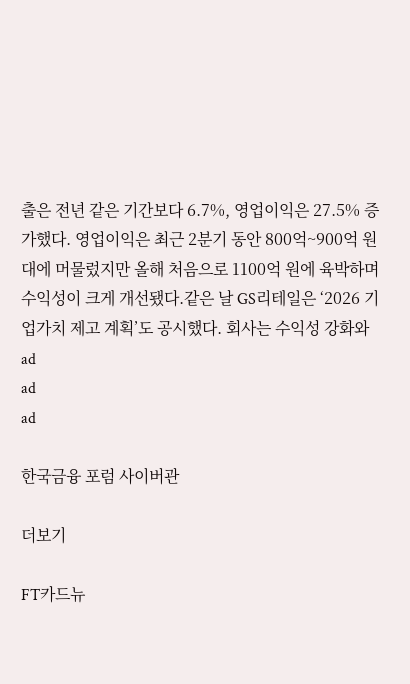출은 전년 같은 기간보다 6.7%, 영업이익은 27.5% 증가했다. 영업이익은 최근 2분기 동안 800억~900억 원대에 머물렀지만 올해 처음으로 1100억 원에 육박하며 수익성이 크게 개선됐다.같은 날 GS리테일은 ‘2026 기업가치 제고 계획’도 공시했다. 회사는 수익성 강화와
ad
ad
ad

한국금융 포럼 사이버관

더보기

FT카드뉴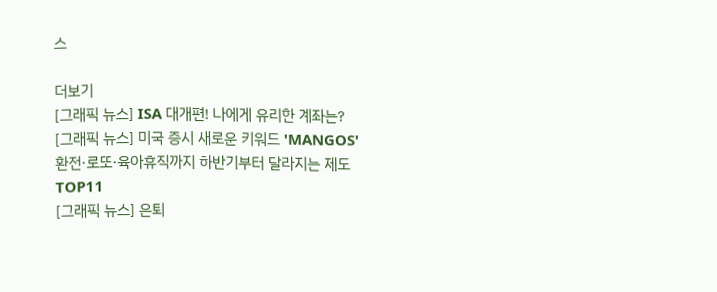스

더보기
[그래픽 뉴스] ISA 대개편! 나에게 유리한 계좌는?
[그래픽 뉴스] 미국 증시 새로운 키워드 'MANGOS'
환전·로또·육아휴직까지 하반기부터 달라지는 제도 TOP11
[그래픽 뉴스] 은퇴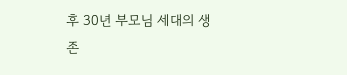후 30년 부모님 세대의 생존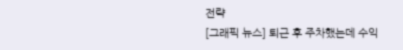전략
[그래픽 뉴스] 퇴근 후 주차했는데 수익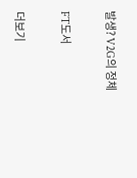발생? V2G의 정체

FT도서

더보기